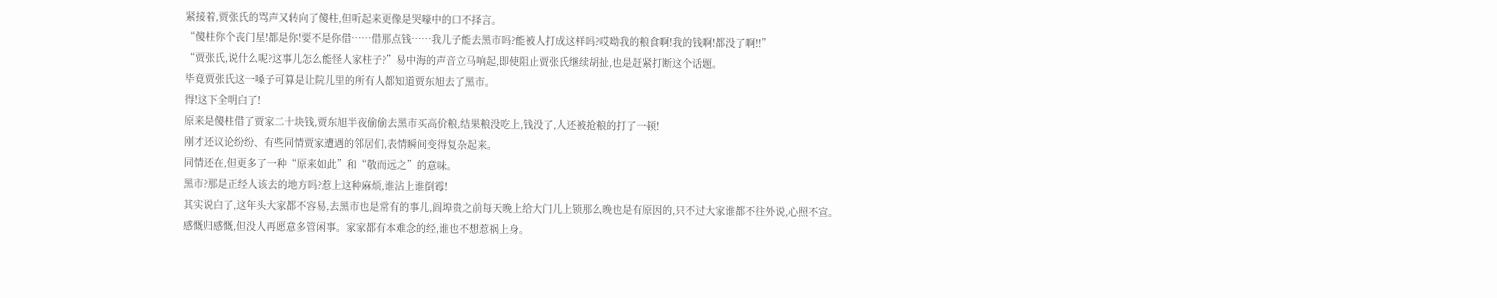紧接着,贾张氏的骂声又转向了傻柱,但听起来更像是哭嚎中的口不择言。
“傻柱你个丧门星!都是你!要不是你借……借那点钱……我儿子能去黑市吗?能被人打成这样吗?哎呦我的粮食啊!我的钱啊!都没了啊!!”
“贾张氏,说什么呢?这事儿怎么能怪人家柱子?”易中海的声音立马响起,即使阻止贾张氏继续胡扯,也是赶紧打断这个话题。
毕竟贾张氏这一嗓子可算是让院儿里的所有人都知道贾东旭去了黑市。
得!这下全明白了!
原来是傻柱借了贾家二十块钱,贾东旭半夜偷偷去黑市买高价粮,结果粮没吃上,钱没了,人还被抢粮的打了一顿!
刚才还议论纷纷、有些同情贾家遭遇的邻居们,表情瞬间变得复杂起来。
同情还在,但更多了一种“原来如此”和“敬而远之”的意味。
黑市?那是正经人该去的地方吗?惹上这种麻烦,谁沾上谁倒霉!
其实说白了,这年头大家都不容易,去黑市也是常有的事儿,阎埠贵之前每天晚上给大门儿上锁那么晚也是有原因的,只不过大家谁都不往外说,心照不宣。
感慨归感慨,但没人再愿意多管闲事。家家都有本难念的经,谁也不想惹祸上身。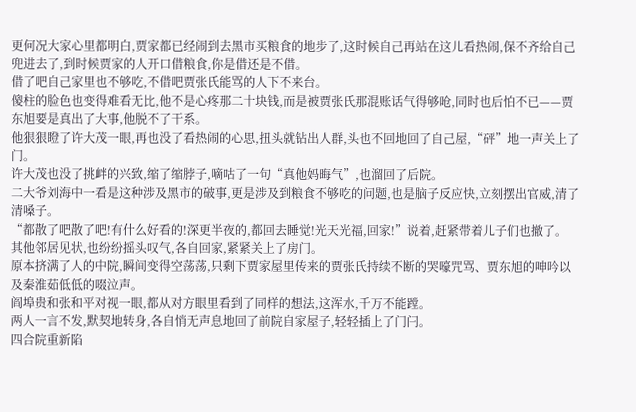更何况大家心里都明白,贾家都已经闹到去黑市买粮食的地步了,这时候自己再站在这儿看热闹,保不齐给自己兜进去了,到时候贾家的人开口借粮食,你是借还是不借。
借了吧自己家里也不够吃,不借吧贾张氏能骂的人下不来台。
傻柱的脸色也变得难看无比,他不是心疼那二十块钱,而是被贾张氏那混账话气得够呛,同时也后怕不已——贾东旭要是真出了大事,他脱不了干系。
他狠狠瞪了许大茂一眼,再也没了看热闹的心思,扭头就钻出人群,头也不回地回了自己屋,“砰”地一声关上了门。
许大茂也没了挑衅的兴致,缩了缩脖子,嘀咕了一句“真他妈晦气”,也溜回了后院。
二大爷刘海中一看是这种涉及黑市的破事,更是涉及到粮食不够吃的问题,也是脑子反应快,立刻摆出官威,清了清嗓子。
“都散了吧散了吧!有什么好看的!深更半夜的,都回去睡觉!光天光福,回家!”说着,赶紧带着儿子们也撤了。
其他邻居见状,也纷纷摇头叹气,各自回家,紧紧关上了房门。
原本挤满了人的中院,瞬间变得空荡荡,只剩下贾家屋里传来的贾张氏持续不断的哭嚎咒骂、贾东旭的呻吟以及秦淮茹低低的啜泣声。
阎埠贵和张和平对视一眼,都从对方眼里看到了同样的想法,这浑水,千万不能蹚。
两人一言不发,默契地转身,各自悄无声息地回了前院自家屋子,轻轻插上了门闩。
四合院重新陷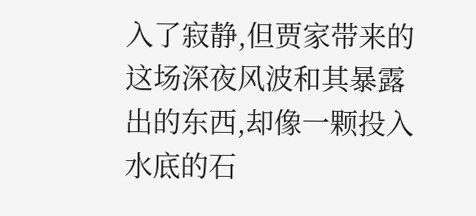入了寂静,但贾家带来的这场深夜风波和其暴露出的东西,却像一颗投入水底的石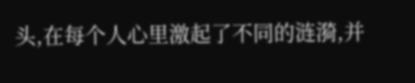头,在每个人心里激起了不同的涟漪,并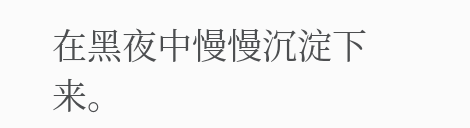在黑夜中慢慢沉淀下来。